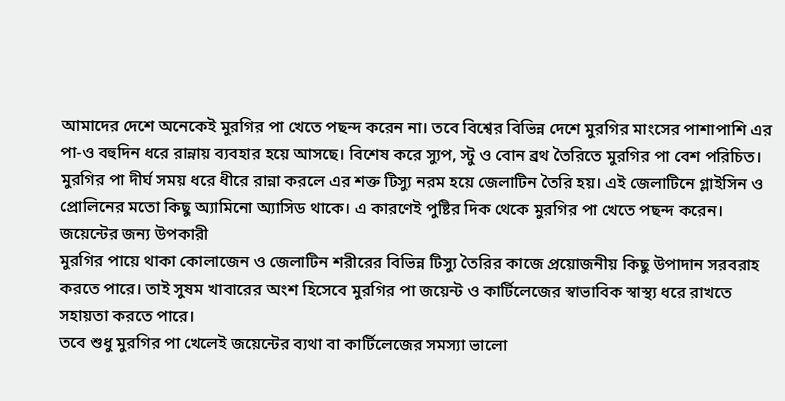আমাদের দেশে অনেকেই মুরগির পা খেতে পছন্দ করেন না। তবে বিশ্বের বিভিন্ন দেশে মুরগির মাংসের পাশাপাশি এর পা-ও বহুদিন ধরে রান্নায় ব্যবহার হয়ে আসছে। বিশেষ করে স্যুপ, স্টু ও বোন ব্রথ তৈরিতে মুরগির পা বেশ পরিচিত।
মুরগির পা দীর্ঘ সময় ধরে ধীরে রান্না করলে এর শক্ত টিস্যু নরম হয়ে জেলাটিন তৈরি হয়। এই জেলাটিনে গ্লাইসিন ও প্রোলিনের মতো কিছু অ্যামিনো অ্যাসিড থাকে। এ কারণেই পুষ্টির দিক থেকে মুরগির পা খেতে পছন্দ করেন।
জয়েন্টের জন্য উপকারী
মুরগির পায়ে থাকা কোলাজেন ও জেলাটিন শরীরের বিভিন্ন টিস্যু তৈরির কাজে প্রয়োজনীয় কিছু উপাদান সরবরাহ করতে পারে। তাই সুষম খাবারের অংশ হিসেবে মুরগির পা জয়েন্ট ও কার্টিলেজের স্বাভাবিক স্বাস্থ্য ধরে রাখতে সহায়তা করতে পারে।
তবে শুধু মুরগির পা খেলেই জয়েন্টের ব্যথা বা কার্টিলেজের সমস্যা ভালো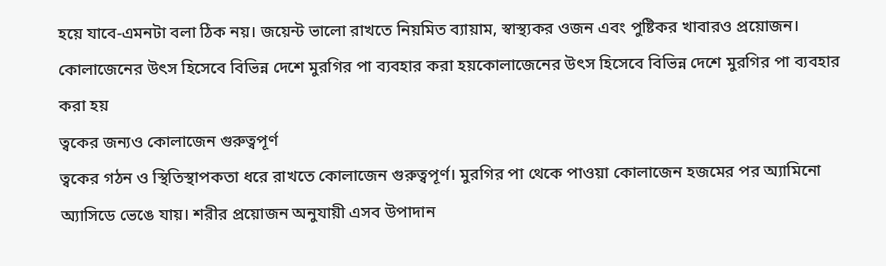হয়ে যাবে-এমনটা বলা ঠিক নয়। জয়েন্ট ভালো রাখতে নিয়মিত ব্যায়াম, স্বাস্থ্যকর ওজন এবং পুষ্টিকর খাবারও প্রয়োজন।
কোলাজেনের উৎস হিসেবে বিভিন্ন দেশে মুরগির পা ব্যবহার করা হয়কোলাজেনের উৎস হিসেবে বিভিন্ন দেশে মুরগির পা ব্যবহার করা হয়
ত্বকের জন্যও কোলাজেন গুরুত্বপূর্ণ
ত্বকের গঠন ও স্থিতিস্থাপকতা ধরে রাখতে কোলাজেন গুরুত্বপূর্ণ। মুরগির পা থেকে পাওয়া কোলাজেন হজমের পর অ্যামিনো অ্যাসিডে ভেঙে যায়। শরীর প্রয়োজন অনুযায়ী এসব উপাদান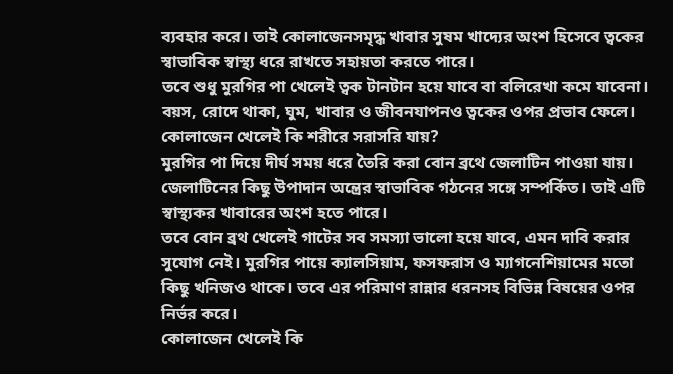ব্যবহার করে। তাই কোলাজেনসমৃদ্ধ খাবার সুষম খাদ্যের অংশ হিসেবে ত্বকের স্বাভাবিক স্বাস্থ্য ধরে রাখতে সহায়তা করতে পারে।
তবে শুধু মুরগির পা খেলেই ত্বক টানটান হয়ে যাবে বা বলিরেখা কমে যাবেনা। বয়স, রোদে থাকা, ঘুম, খাবার ও জীবনযাপনও ত্বকের ওপর প্রভাব ফেলে।
কোলাজেন খেলেই কি শরীরে সরাসরি যায়?
মুরগির পা দিয়ে দীর্ঘ সময় ধরে তৈরি করা বোন ব্রথে জেলাটিন পাওয়া যায়। জেলাটিনের কিছু উপাদান অন্ত্রের স্বাভাবিক গঠনের সঙ্গে সম্পর্কিত। তাই এটি স্বাস্থ্যকর খাবারের অংশ হতে পারে।
তবে বোন ব্রথ খেলেই গাটের সব সমস্যা ভালো হয়ে যাবে, এমন দাবি করার সুযোগ নেই। মুরগির পায়ে ক্যালসিয়াম, ফসফরাস ও ম্যাগনেশিয়ামের মতো কিছু খনিজও থাকে। তবে এর পরিমাণ রান্নার ধরনসহ বিভিন্ন বিষয়ের ওপর নির্ভর করে।
কোলাজেন খেলেই কি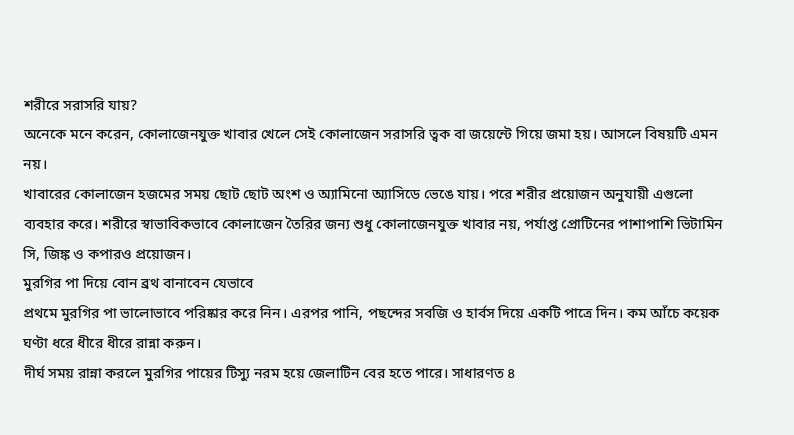শরীরে সরাসরি যায়?
অনেকে মনে করেন, কোলাজেনযুক্ত খাবার খেলে সেই কোলাজেন সরাসরি ত্বক বা জয়েন্টে গিয়ে জমা হয়। আসলে বিষয়টি এমন নয়।
খাবারের কোলাজেন হজমের সময় ছোট ছোট অংশ ও অ্যামিনো অ্যাসিডে ভেঙে যায়। পরে শরীর প্রয়োজন অনুযায়ী এগুলো ব্যবহার করে। শরীরে স্বাভাবিকভাবে কোলাজেন তৈরির জন্য শুধু কোলাজেনযুক্ত খাবার নয়, পর্যাপ্ত প্রোটিনের পাশাপাশি ভিটামিন সি, জিঙ্ক ও কপারও প্রয়োজন।
মুরগির পা দিয়ে বোন ব্রথ বানাবেন যেভাবে
প্রথমে মুরগির পা ভালোভাবে পরিষ্কার করে নিন। এরপর পানি, পছন্দের সবজি ও হার্বস দিয়ে একটি পাত্রে দিন। কম আঁচে কয়েক ঘণ্টা ধরে ধীরে ধীরে রান্না করুন।
দীর্ঘ সময় রান্না করলে মুরগির পায়ের টিস্যু নরম হয়ে জেলাটিন বের হতে পারে। সাধারণত ৪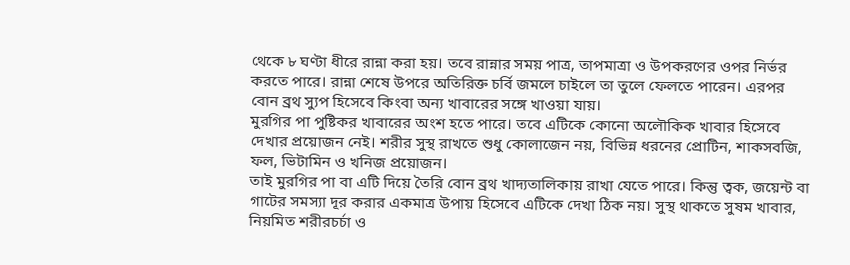থেকে ৮ ঘণ্টা ধীরে রান্না করা হয়। তবে রান্নার সময় পাত্র, তাপমাত্রা ও উপকরণের ওপর নির্ভর করতে পারে। রান্না শেষে উপরে অতিরিক্ত চর্বি জমলে চাইলে তা তুলে ফেলতে পারেন। এরপর বোন ব্রথ স্যুপ হিসেবে কিংবা অন্য খাবারের সঙ্গে খাওয়া যায়।
মুরগির পা পুষ্টিকর খাবারের অংশ হতে পারে। তবে এটিকে কোনো অলৌকিক খাবার হিসেবে দেখার প্রয়োজন নেই। শরীর সুস্থ রাখতে শুধু কোলাজেন নয়, বিভিন্ন ধরনের প্রোটিন, শাকসবজি, ফল, ভিটামিন ও খনিজ প্রয়োজন।
তাই মুরগির পা বা এটি দিয়ে তৈরি বোন ব্রথ খাদ্যতালিকায় রাখা যেতে পারে। কিন্তু ত্বক, জয়েন্ট বা গাটের সমস্যা দূর করার একমাত্র উপায় হিসেবে এটিকে দেখা ঠিক নয়। সুস্থ থাকতে সুষম খাবার, নিয়মিত শরীরচর্চা ও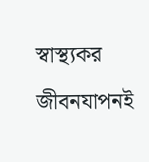স্বাস্থ্যকর জীবনযাপনই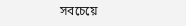সবচেয়ে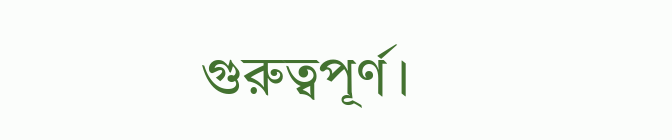গুরুত্বপূর্ণ।